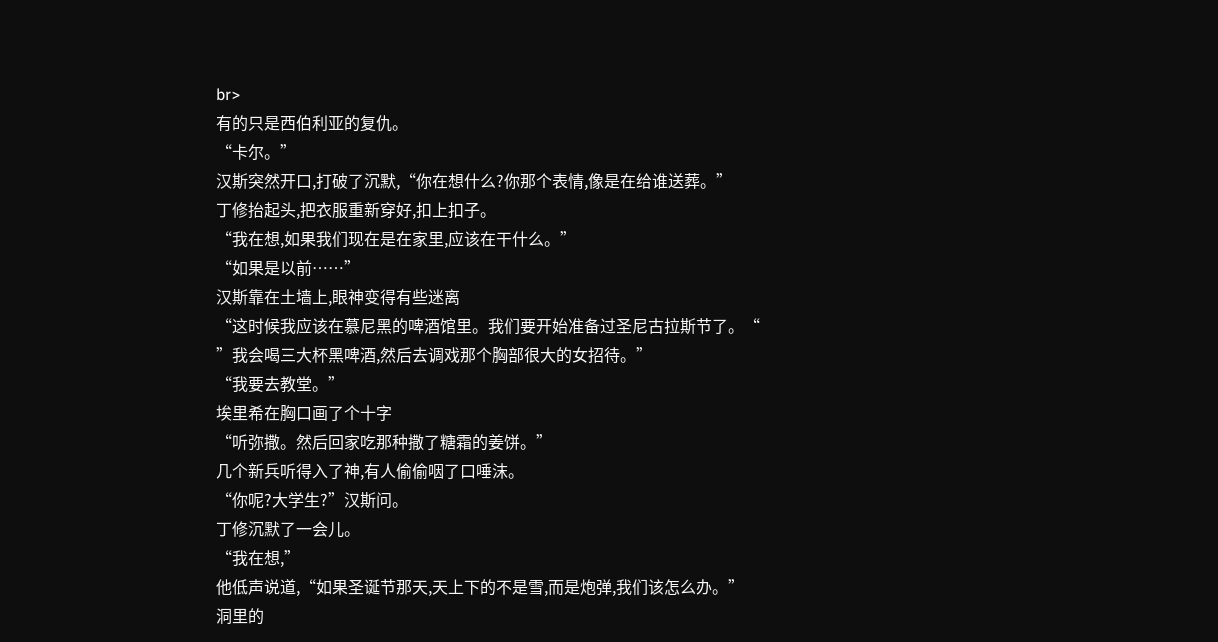br>
有的只是西伯利亚的复仇。
“卡尔。”
汉斯突然开口,打破了沉默,“你在想什么?你那个表情,像是在给谁送葬。”
丁修抬起头,把衣服重新穿好,扣上扣子。
“我在想,如果我们现在是在家里,应该在干什么。”
“如果是以前……”
汉斯靠在土墙上,眼神变得有些迷离
“这时候我应该在慕尼黑的啤酒馆里。我们要开始准备过圣尼古拉斯节了。“
”我会喝三大杯黑啤酒,然后去调戏那个胸部很大的女招待。”
“我要去教堂。”
埃里希在胸口画了个十字
“听弥撒。然后回家吃那种撒了糖霜的姜饼。”
几个新兵听得入了神,有人偷偷咽了口唾沫。
“你呢?大学生?”汉斯问。
丁修沉默了一会儿。
“我在想,”
他低声说道,“如果圣诞节那天,天上下的不是雪,而是炮弹,我们该怎么办。”
洞里的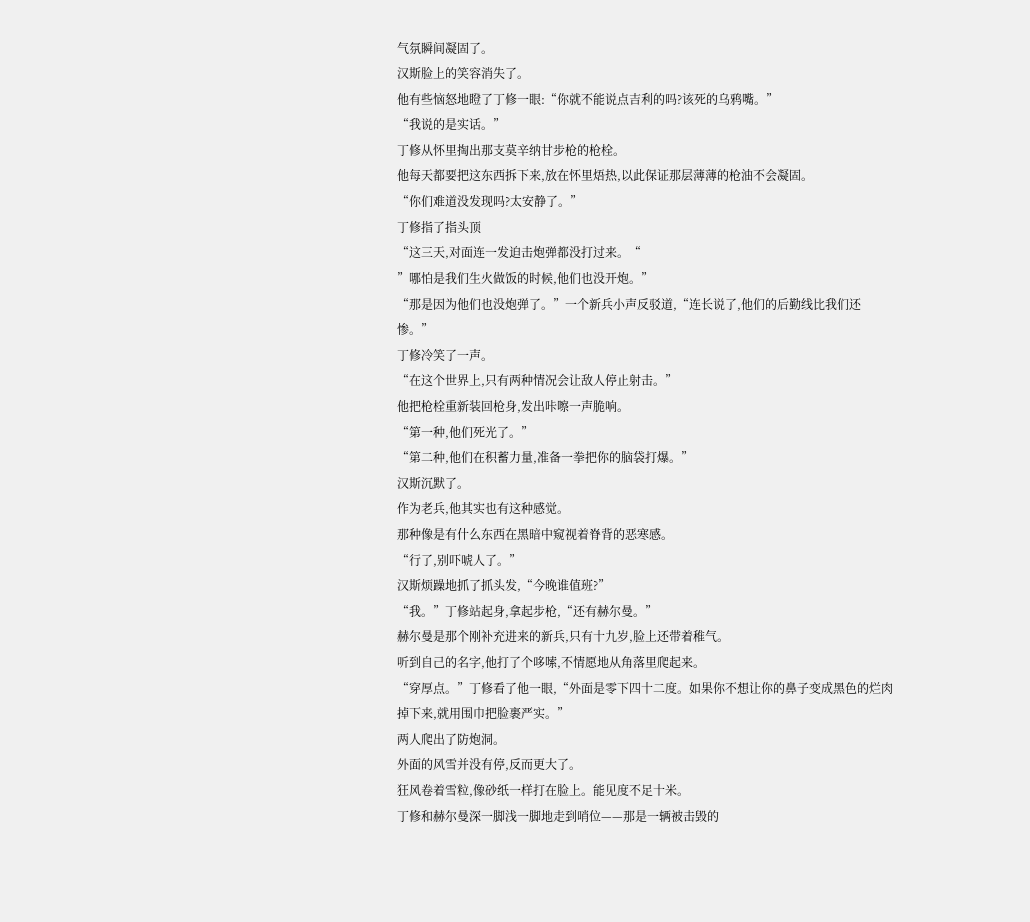气氛瞬间凝固了。
汉斯脸上的笑容消失了。
他有些恼怒地瞪了丁修一眼:“你就不能说点吉利的吗?该死的乌鸦嘴。”
“我说的是实话。”
丁修从怀里掏出那支莫辛纳甘步枪的枪栓。
他每天都要把这东西拆下来,放在怀里焐热,以此保证那层薄薄的枪油不会凝固。
“你们难道没发现吗?太安静了。”
丁修指了指头顶
“这三天,对面连一发迫击炮弹都没打过来。“
”哪怕是我们生火做饭的时候,他们也没开炮。”
“那是因为他们也没炮弹了。”一个新兵小声反驳道,“连长说了,他们的后勤线比我们还惨。”
丁修冷笑了一声。
“在这个世界上,只有两种情况会让敌人停止射击。”
他把枪栓重新装回枪身,发出咔嚓一声脆响。
“第一种,他们死光了。”
“第二种,他们在积蓄力量,准备一拳把你的脑袋打爆。”
汉斯沉默了。
作为老兵,他其实也有这种感觉。
那种像是有什么东西在黑暗中窥视着脊背的恶寒感。
“行了,别吓唬人了。”
汉斯烦躁地抓了抓头发,“今晚谁值班?”
“我。”丁修站起身,拿起步枪,“还有赫尔曼。”
赫尔曼是那个刚补充进来的新兵,只有十九岁,脸上还带着稚气。
听到自己的名字,他打了个哆嗦,不情愿地从角落里爬起来。
“穿厚点。”丁修看了他一眼,“外面是零下四十二度。如果你不想让你的鼻子变成黑色的烂肉掉下来,就用围巾把脸裹严实。”
两人爬出了防炮洞。
外面的风雪并没有停,反而更大了。
狂风卷着雪粒,像砂纸一样打在脸上。能见度不足十米。
丁修和赫尔曼深一脚浅一脚地走到哨位——那是一辆被击毁的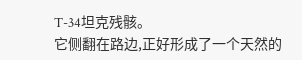T-34坦克残骸。
它侧翻在路边,正好形成了一个天然的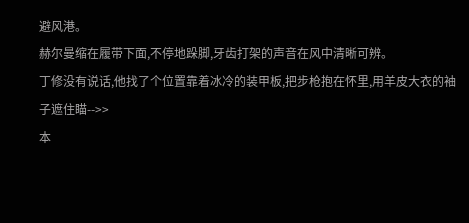避风港。
赫尔曼缩在履带下面,不停地跺脚,牙齿打架的声音在风中清晰可辨。
丁修没有说话,他找了个位置靠着冰冷的装甲板,把步枪抱在怀里,用羊皮大衣的袖子遮住瞄-->>
本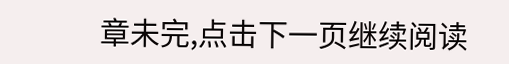章未完,点击下一页继续阅读